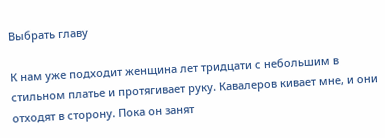Выбрать главу

К нам уже подходит женщина лет тридцати с небольшим в стильном платье и протягивает руку. Кавалеров кивает мне, и они отходят в сторону. Пока он занят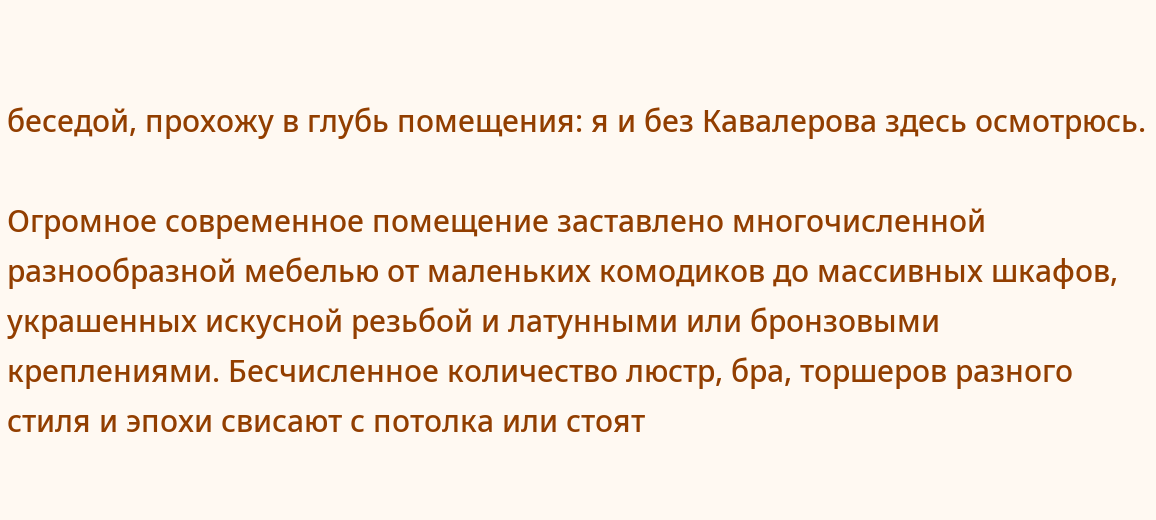беседой, прохожу в глубь помещения: я и без Кавалерова здесь осмотрюсь.

Огромное современное помещение заставлено многочисленной разнообразной мебелью от маленьких комодиков до массивных шкафов, украшенных искусной резьбой и латунными или бронзовыми креплениями. Бесчисленное количество люстр, бра, торшеров разного стиля и эпохи свисают с потолка или стоят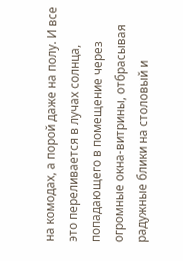на комодах, а порой даже на полу. И все это переливается в лучах солнца, попадающего в помещение через огромные окна-витрины, отбрасывая радужные блики на столовый и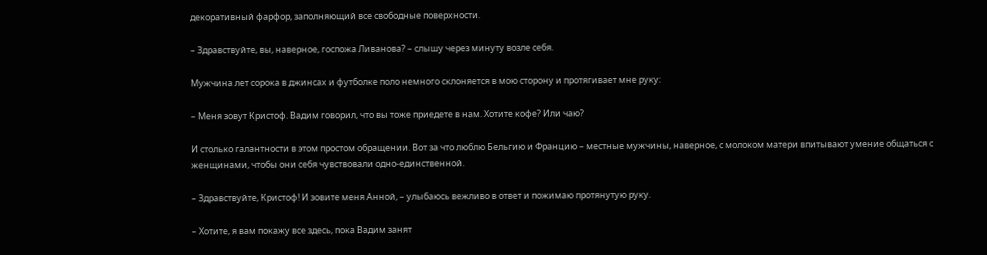декоративный фарфор, заполняющий все свободные поверхности.

– Здравствуйте, вы, наверное, госпожа Ливанова? – слышу через минуту возле себя.

Мужчина лет сорока в джинсах и футболке поло немного склоняется в мою сторону и протягивает мне руку:

– Меня зовут Кристоф. Вадим говорил, что вы тоже приедете в нам. Хотите кофе? Или чаю?

И столько галантности в этом простом обращении. Вот за что люблю Бельгию и Францию – местные мужчины, наверное, с молоком матери впитывают умение общаться с женщинами, чтобы они себя чувствовали одно-единственной.

– Здравствуйте, Кристоф! И зовите меня Анной, – улыбаюсь вежливо в ответ и пожимаю протянутую руку.

– Хотите, я вам покажу все здесь, пока Вадим занят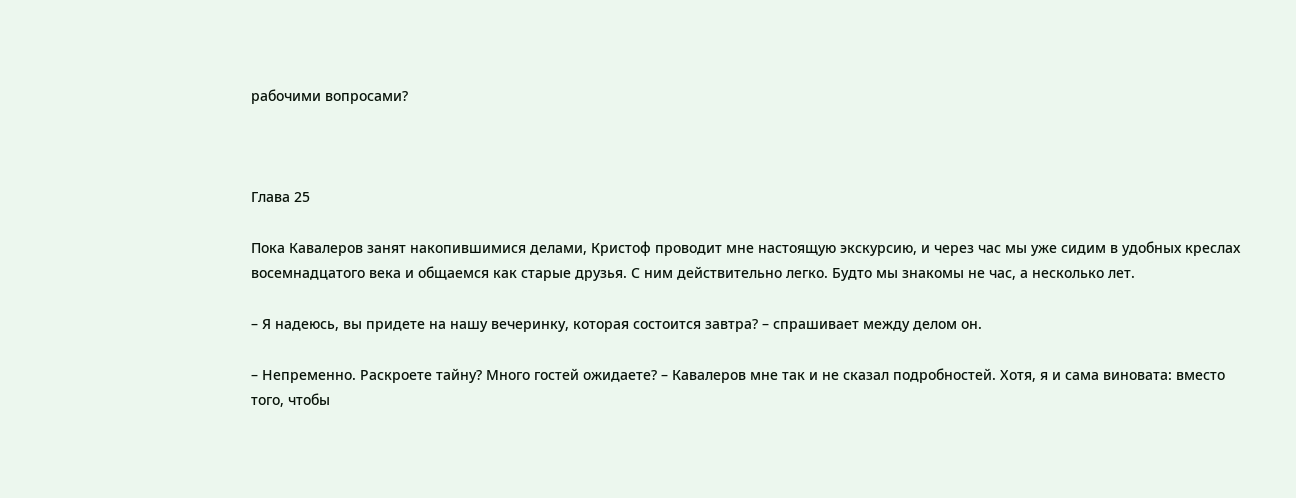рабочими вопросами?



Глава 25

Пока Кавалеров занят накопившимися делами, Кристоф проводит мне настоящую экскурсию, и через час мы уже сидим в удобных креслах восемнадцатого века и общаемся как старые друзья. С ним действительно легко. Будто мы знакомы не час, а несколько лет.

– Я надеюсь, вы придете на нашу вечеринку, которая состоится завтра? – спрашивает между делом он.

– Непременно. Раскроете тайну? Много гостей ожидаете? – Кавалеров мне так и не сказал подробностей. Хотя, я и сама виновата: вместо того, чтобы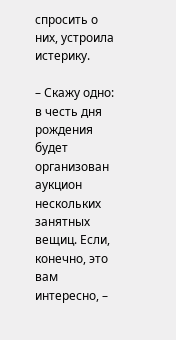спросить о них, устроила истерику.

– Скажу одно: в честь дня рождения будет организован аукцион нескольких занятных вещиц. Если, конечно, это вам интересно, –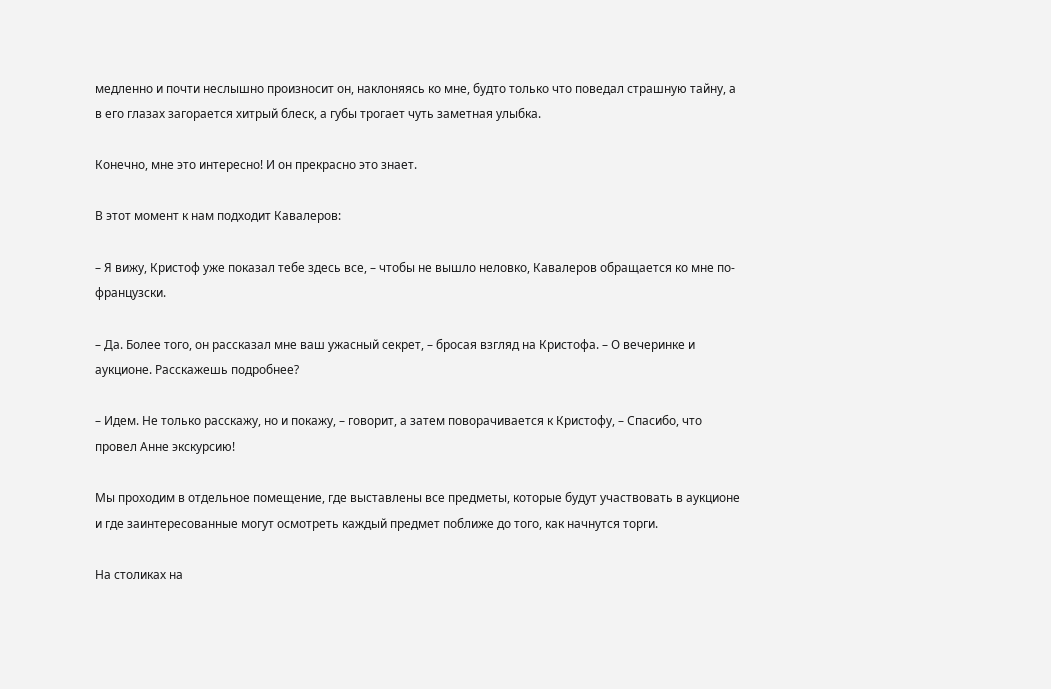медленно и почти неслышно произносит он, наклоняясь ко мне, будто только что поведал страшную тайну, а в его глазах загорается хитрый блеск, а губы трогает чуть заметная улыбка.

Конечно, мне это интересно! И он прекрасно это знает.

В этот момент к нам подходит Кавалеров:

– Я вижу, Кристоф уже показал тебе здесь все, – чтобы не вышло неловко, Кавалеров обращается ко мне по-французски.

– Да. Более того, он рассказал мне ваш ужасный секрет, – бросая взгляд на Кристофа. – О вечеринке и аукционе. Расскажешь подробнее?

– Идем. Не только расскажу, но и покажу, – говорит, а затем поворачивается к Кристофу, – Спасибо, что провел Анне экскурсию!

Мы проходим в отдельное помещение, где выставлены все предметы, которые будут участвовать в аукционе и где заинтересованные могут осмотреть каждый предмет поближе до того, как начнутся торги.

На столиках на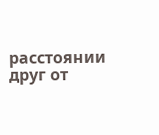расстоянии друг от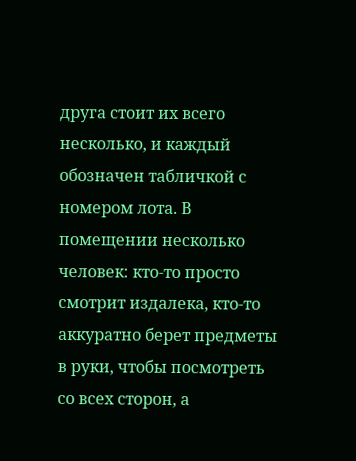друга стоит их всего несколько, и каждый обозначен табличкой с номером лота. В помещении несколько человек: кто-то просто смотрит издалека, кто-то аккуратно берет предметы в руки, чтобы посмотреть со всех сторон, а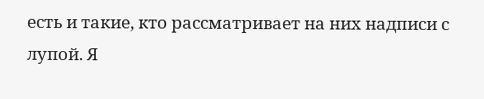есть и такие, кто рассматривает на них надписи с лупой. Я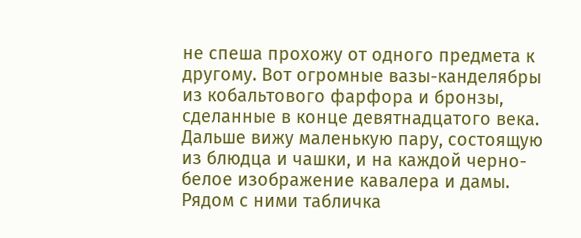не спеша прохожу от одного предмета к другому. Вот огромные вазы-канделябры из кобальтового фарфора и бронзы, сделанные в конце девятнадцатого века. Дальше вижу маленькую пару, состоящую из блюдца и чашки, и на каждой черно-белое изображение кавалера и дамы. Рядом с ними табличка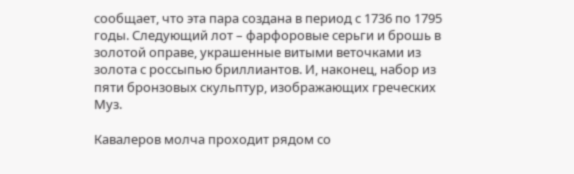сообщает, что эта пара создана в период с 1736 по 1795 годы. Следующий лот – фарфоровые серьги и брошь в золотой оправе, украшенные витыми веточками из золота с россыпью бриллиантов. И, наконец, набор из пяти бронзовых скульптур, изображающих греческих Муз.

Кавалеров молча проходит рядом со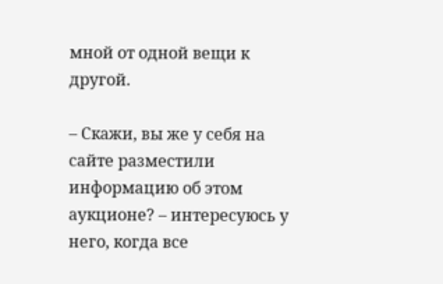мной от одной вещи к другой.

– Скажи, вы же у себя на сайте разместили информацию об этом аукционе? – интересуюсь у него, когда все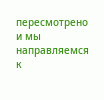пересмотрено и мы направляемся к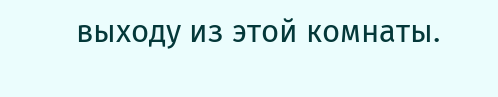выходу из этой комнаты.